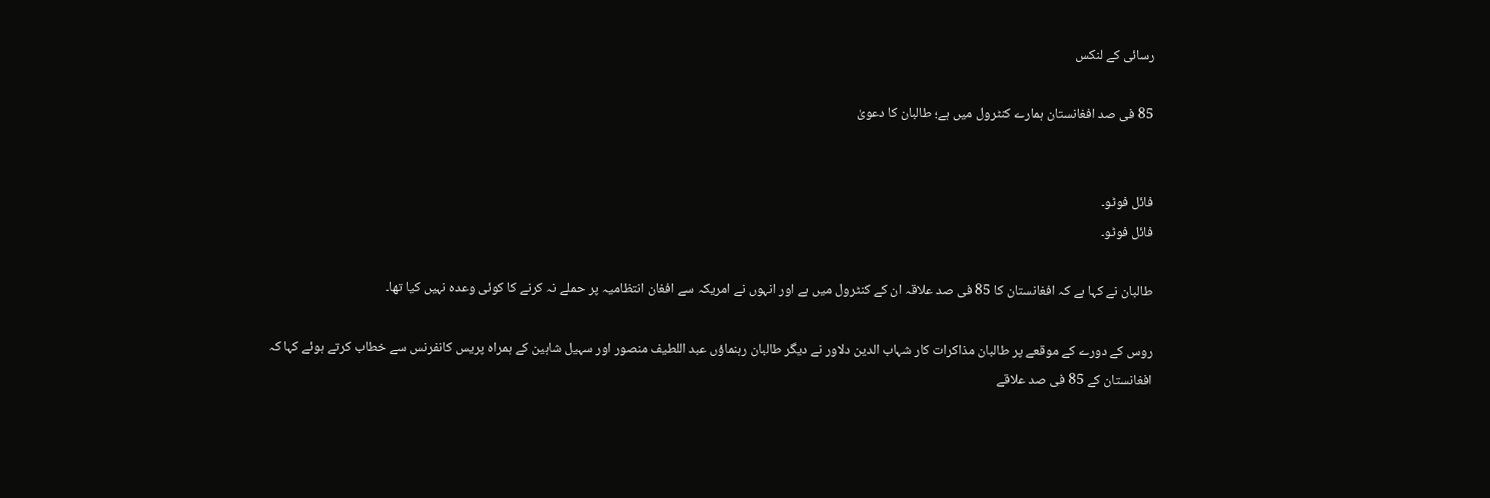رسائی کے لنکس

85 فی صد افغانستان ہمارے کنٹرول میں ہے؛ طالبان کا دعویٰ


فائل فوٹو۔
فائل فوٹو۔

طالبان نے کہا ہے کہ افغانستان کا 85 فی صد علاقہ ان کے کنٹرول میں ہے اور انہوں نے امریکہ سے افغان انتظامیہ پر حملے نہ کرنے کا کوئی وعدہ نہیں کیا تھا۔

روس کے دورے کے موقعے پر طالبان مذاکرات کار شہاب الدین دلاور نے دیگر طالبان رہنماؤں عبد اللطیف منصور اور سہیل شاہین کے ہمراہ پریس کانفرنس سے خطاب کرتے ہوئے کہا کہ افغانستان کے 85 فی صد علاقے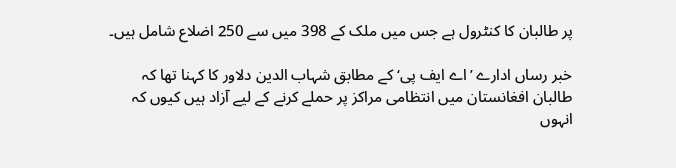پر طالبان کا کنٹرول ہے جس میں ملک کے 398 میں سے 250 اضلاع شامل ہیں۔

خبر رساں ادارے ’اے ایف پی‘ کے مطابق شہاب الدین دلاور کا کہنا تھا کہ طالبان افغانستان میں انتظامی مراکز پر حملے کرنے کے لیے آزاد ہیں کیوں کہ انہوں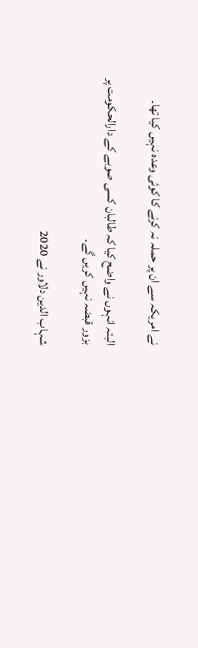نے امریکہ سے ان پر حملہ نہ کرنے کا کوئی وعدہ نہیں کیا تھا۔

البتہ انہوں نے واضح کیا کہ طالبان کسی صوبے کے دارالحکومت پر بزور قبضہ نہیں کریں گے۔

شہاب الدین دلاور نے 2020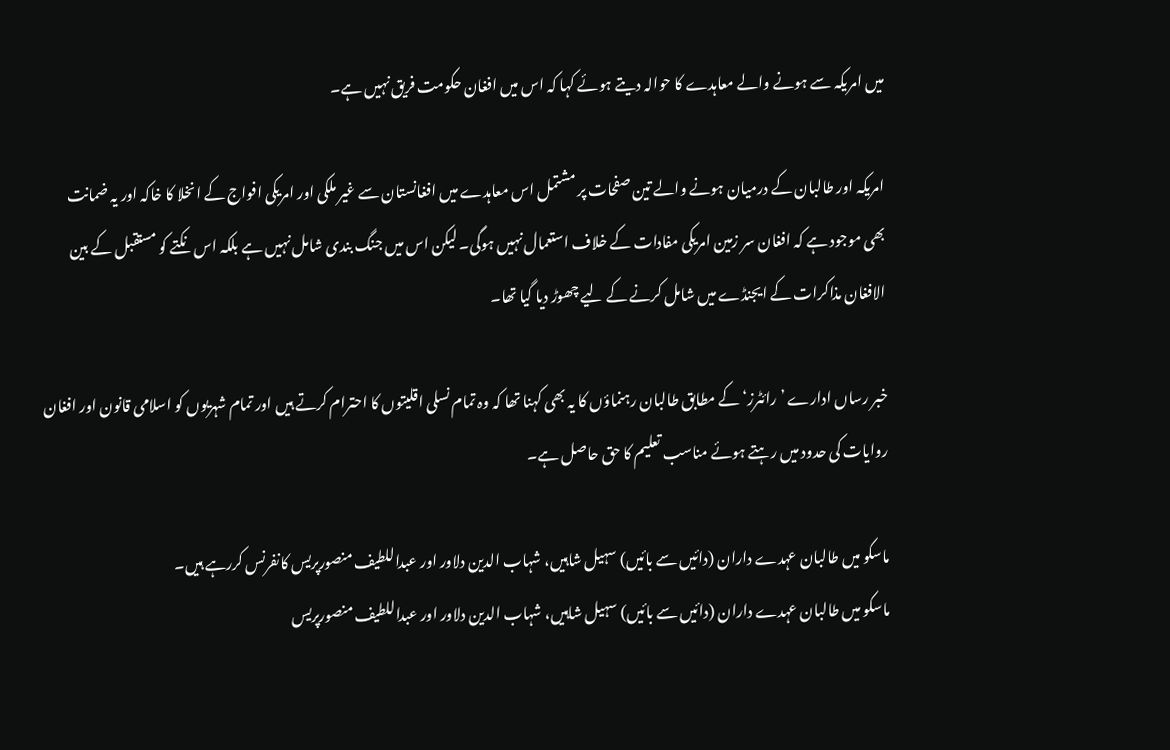میں امریکہ سے ہونے والے معاہدے کا حوالہ دیتے ہوئے کہا کہ اس میں افغان حکومت فریق نہیں ہے۔

امریکہ اور طالبان کے درمیان ہونے والے تین صفحات پر مشتمل اس معاہدے میں افغانستان سے غیر ملکی اور امریکی افواج کے انخلا کا خاکہ اور یہ ضمانت بھی موجود ہے کہ افغان سر زمین امریکی مفادات کے خلاف استعمال نہیں ہوگی۔ لیکن اس میں جنگ بندی شامل نہیں ہے بلکہ اس نکتے کو مستقبل کے بین الافغان مذاکرات کے ایجنڈے میں شامل کرنے کے لیے چھوڑ دیا گیا تھا۔

خبر رساں ادارے ’رائٹرز‘ کے مطابق طالبان رہنماؤں کا یہ بھی کہنا تھا کہ وہ تمام نسلی اقلیتوں کا احترام کرتے ہیں اور تمام شہریوں کو اسلامی قانون اور افغان روایات کی حدود میں رہتے ہوئے مناسب تعلیم کا حق حاصل ہے۔

ماسکو میں طالبان عہدے داران (دائیں سے بائیں) سہیل شاہیں، شہاب الدین دلاور اور عبداللطیف منصورپریس کانفرنس کررہے ہیں۔
ماسکو میں طالبان عہدے داران (دائیں سے بائیں) سہیل شاہیں، شہاب الدین دلاور اور عبداللطیف منصورپریس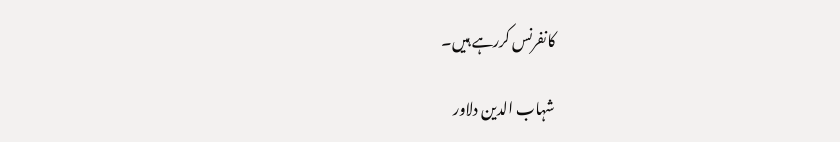کانفرنس کررہے ہیں۔

شہاب الدین دلاور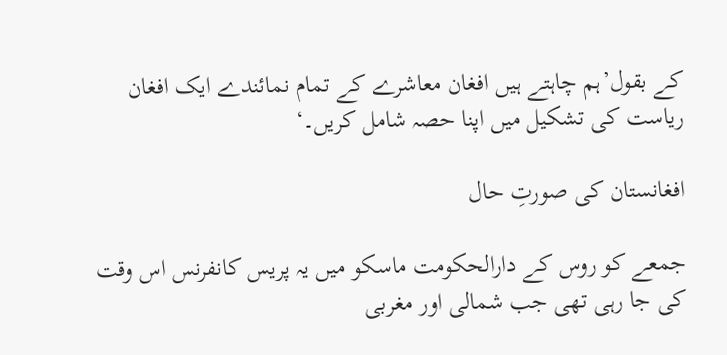کے بقول’ہم چاہتے ہیں افغان معاشرے کے تمام نمائندے ایک افغان ریاست کی تشکیل میں اپنا حصہ شامل کریں۔‘

افغانستان کی صورتِ حال

جمعے کو روس کے دارالحکومت ماسکو میں یہ پریس کانفرنس اس وقت کی جا رہی تھی جب شمالی اور مغربی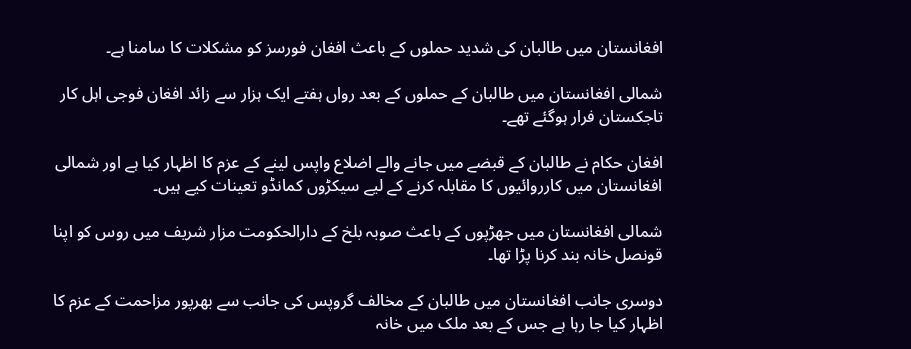افغانستان میں طالبان کی شدید حملوں کے باعث افغان فورسز کو مشکلات کا سامنا ہے۔

شمالی افغانستان میں طالبان کے حملوں کے بعد رواں ہفتے ایک ہزار سے زائد افغان فوجی اہل کار تاجکستان فرار ہوگئے تھے۔

افغان حکام نے طالبان کے قبضے میں جانے والے اضلاع واپس لینے کے عزم کا اظہار کیا ہے اور شمالی افغانستان میں کارروائیوں کا مقابلہ کرنے کے لیے سیکڑوں کمانڈو تعینات کیے ہیں۔

شمالی افغانستان میں جھڑپوں کے باعث صوبہ بلخ کے دارالحکومت مزار شریف میں روس کو اپنا قونصل خانہ بند کرنا پڑا تھا۔

دوسری جانب افغانستان میں طالبان کے مخالف گروپس کی جانب سے بھرپور مزاحمت کے عزم کا اظہار کیا جا رہا ہے جس کے بعد ملک میں خانہ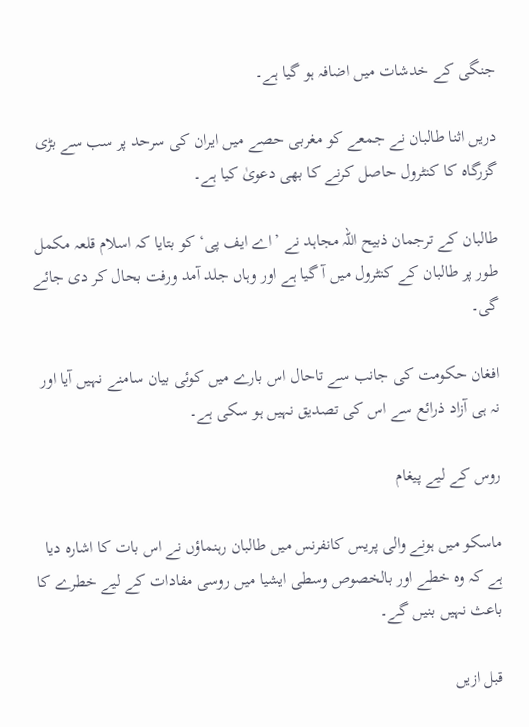جنگی کے خدشات میں اضافہ ہو گیا ہے۔

دریں اثنا طالبان نے جمعے کو مغربی حصے میں ایران کی سرحد پر سب سے بڑی گزرگاہ کا کنٹرول حاصل کرنے کا بھی دعویٰ کیا ہے۔

طالبان کے ترجمان ذبیح اللہ مجاہد نے ’اے ایف پی‘ کو بتایا کہ اسلام قلعہ مکمل طور پر طالبان کے کنٹرول میں آ گیا ہے اور وہاں جلد آمد ورفت بحال کر دی جائے گی۔

افغان حکومت کی جانب سے تاحال اس بارے میں کوئی بیان سامنے نہیں آیا اور نہ ہی آزاد ذرائع سے اس کی تصدیق نہیں ہو سکی ہے۔

روس کے لیے پیغام

ماسکو میں ہونے والی پریس کانفرنس میں طالبان رہنماؤں نے اس بات کا اشارہ دیا ہے کہ وہ خطے اور بالخصوص وسطی ایشیا میں روسی مفادات کے لیے خطرے کا باعث نہیں بنیں گے۔

قبل ازیں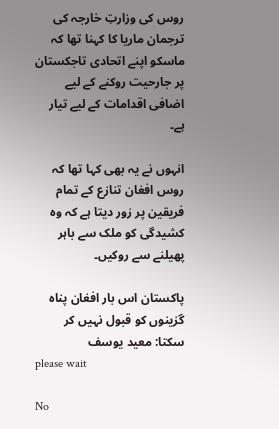روس کی وزارتِ خارجہ کی ترجمان ماریا کا کہنا تھا کہ ماسکو اپنے اتحادی تاجکستان پر جارحیت روکنے کے لیے اضافی اقدامات کے لیے تیار ہے۔

انہوں نے یہ بھی کہا تھا کہ روس افغان تنازع کے تمام فریقین پر زور دیتا ہے کہ وہ کشیدگی کو ملک سے باہر پھیلنے سے روکیں۔

پاکستان اس بار افغان پناہ گزینوں کو قبول نہیں کر سکتا: معید یوسف
please wait

No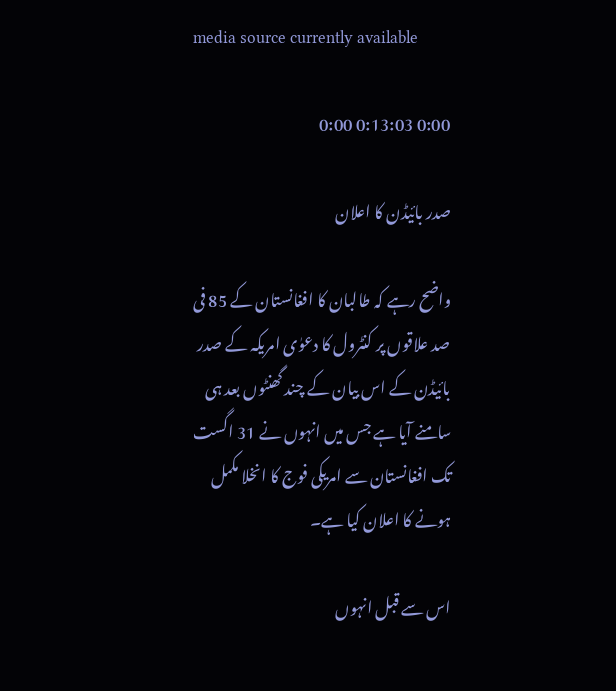media source currently available

0:00 0:13:03 0:00

صدر بائیڈن کا اعلان

واضح رہے کہ طالبان کا افغانستان کے 85 فی صد علاقوں پر کنٹرول کا دعوٰی امریکہ کے صدر بائیڈن کے اس بیان کے چند گھنٹوں بعد ہی سامنے آیا ہے جس میں انہوں نے 31 اگست تک افغانستان سے امریکی فوج کا انخلا مکمل ہونے کا اعلان کیا ہے۔

اس سے قبل انہوں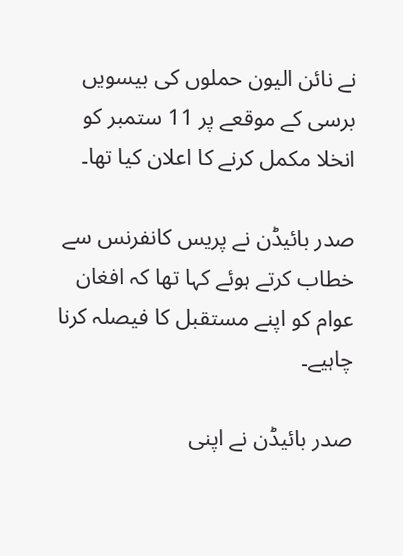نے نائن الیون حملوں کی بیسویں برسی کے موقعے پر 11 ستمبر کو انخلا مکمل کرنے کا اعلان کیا تھا۔

صدر بائیڈن نے پریس کانفرنس سے خطاب کرتے ہوئے کہا تھا کہ افغان عوام کو اپنے مستقبل کا فیصلہ کرنا چاہیے۔

صدر بائیڈن نے اپنی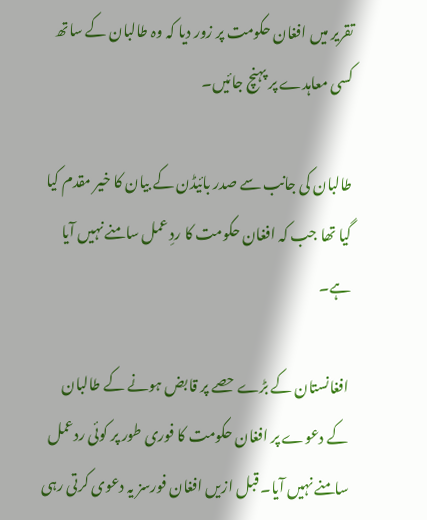تقریر میں افغان حکومت پر زور دیا کہ وہ طالبان کے ساتھ کسی معاہدے پر پہنچ جائیں۔

طالبان کی جانب سے صدر بائیڈن کے بیان کا خیر مقدم کیا گیا تھا جب کہ افغان حکومت کا ردِ عمل سامنے نہیں آیا ہے۔

افغانستان کے بڑے حصے پر قابض ہونے کے طالبان کے دعوے پر افغان حکومت کا فوری طور پر کوئی ردعمل سامنے نہیں آیا۔ قبل ازیں افغان فورسز یہ دعوی کرتی رہی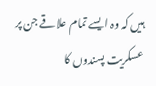ہیں کہ وہ ایسے تمام علاقے جن پر عسکریت پسندوں کا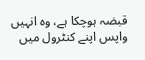قبضہ ہوچکا ہے، وہ انہیں واپس اپنے کنٹرول میں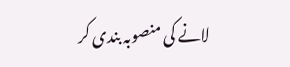لانے کی منصوبہ بندی کر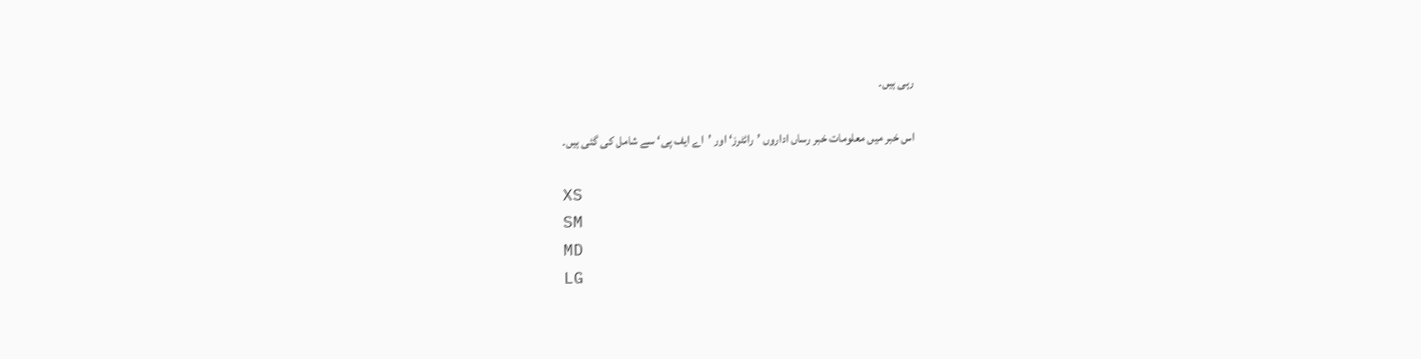رہی ہیں۔

اس خبر میں معلومات خبر رساں اداروں ’رائٹرز‘ اور ’اے ایف پی‘ سے شامل کی گئی ہیں۔

XS
SM
MD
LG